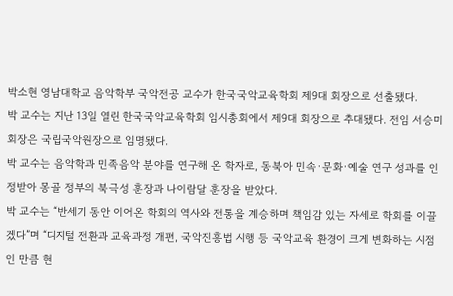박소현 영남대학교 음악학부 국악전공 교수가 한국국악교육학회 제9대 회장으로 선출됐다.
박 교수는 지난 13일 열린 한국국악교육학회 임시총회에서 제9대 회장으로 추대됐다. 전임 서승미 회장은 국립국악원장으로 임명됐다.
박 교수는 음악학과 민족음악 분야를 연구해 온 학자로, 동북아 민속·문화·예술 연구 성과를 인정받아 몽골 정부의 북극성 훈장과 나이람달 훈장을 받았다.
박 교수는 “반세기 동안 이어온 학회의 역사와 전통을 계승하며 책임감 있는 자세로 학회를 이끌겠다”며 “디지털 전환과 교육과정 개편, 국악진흥법 시행 등 국악교육 환경이 크게 변화하는 시점인 만큼 현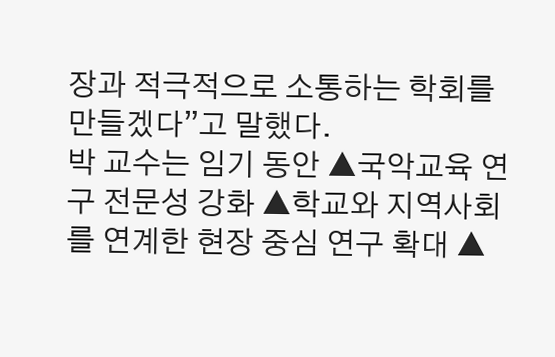장과 적극적으로 소통하는 학회를 만들겠다”고 말했다.
박 교수는 임기 동안 ▲국악교육 연구 전문성 강화 ▲학교와 지역사회를 연계한 현장 중심 연구 확대 ▲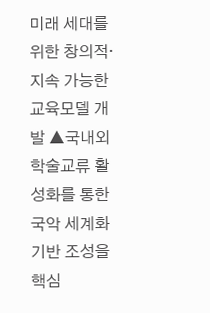미래 세대를 위한 창의적·지속 가능한 교육모델 개발 ▲국내외 학술교류 활성화를 통한 국악 세계화 기반 조성을 핵심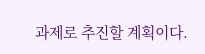과제로 추진할 계획이다.